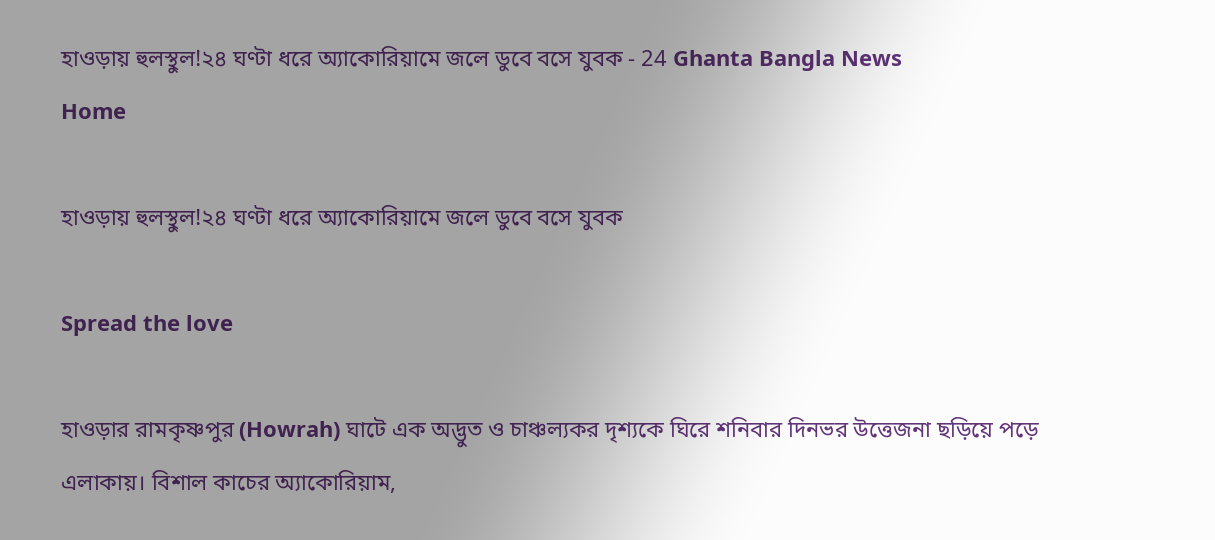হাওড়ায় হুলস্থুল!২৪ ঘণ্টা ধরে অ্যাকোরিয়ামে জলে ডুবে বসে যুবক - 24 Ghanta Bangla News
Home

হাওড়ায় হুলস্থুল!২৪ ঘণ্টা ধরে অ্যাকোরিয়ামে জলে ডুবে বসে যুবক

Spread the love

হাওড়ার রামকৃষ্ণপুর (Howrah) ঘাটে এক অদ্ভুত ও চাঞ্চল্যকর দৃশ্যকে ঘিরে শনিবার দিনভর উত্তেজনা ছড়িয়ে পড়ে এলাকায়। বিশাল কাচের অ্যাকোরিয়াম,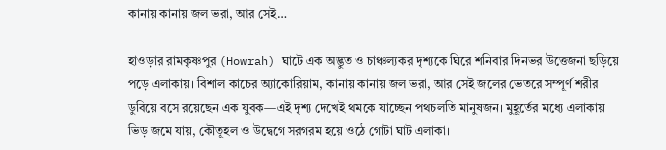কানায় কানায় জল ভরা, আর সেই…

হাওড়ার রামকৃষ্ণপুর (Howrah) ঘাটে এক অদ্ভুত ও চাঞ্চল্যকর দৃশ্যকে ঘিরে শনিবার দিনভর উত্তেজনা ছড়িয়ে পড়ে এলাকায়। বিশাল কাচের অ্যাকোরিয়াম, কানায় কানায় জল ভরা, আর সেই জলের ভেতরে সম্পূর্ণ শরীর ডুবিয়ে বসে রয়েছেন এক যুবক—এই দৃশ্য দেখেই থমকে যাচ্ছেন পথচলতি মানুষজন। মুহূর্তের মধ্যে এলাকায় ভিড় জমে যায়, কৌতূহল ও উদ্বেগে সরগরম হয়ে ওঠে গোটা ঘাট এলাকা।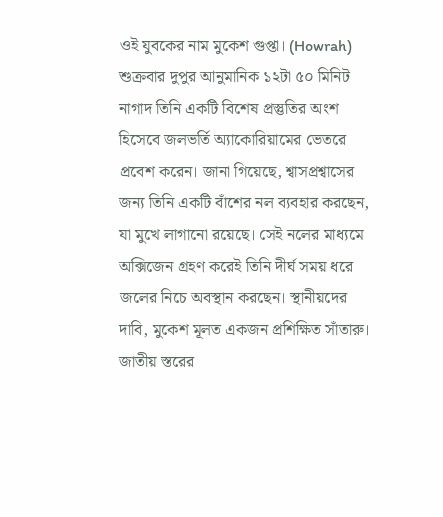ওই যুবকের নাম মুকেশ গুপ্তা। (Howrah) শুক্রবার দুপুর আনুমানিক ১২টা ৫০ মিনিট নাগাদ তিনি একটি বিশেষ প্রস্তুতির অংশ হিসেবে জলভর্তি অ্যাকোরিয়ামের ভেতরে প্রবেশ করেন। জানা গিয়েছে, শ্বাসপ্রশ্বাসের জন্য তিনি একটি বাঁশের নল ব্যবহার করছেন, যা মুখে লাগানো রয়েছে। সেই নলের মাধ্যমে অক্সিজেন গ্রহণ করেই তিনি দীর্ঘ সময় ধরে জলের নিচে অবস্থান করছেন। স্থানীয়দের দাবি, মুকেশ মূলত একজন প্রশিক্ষিত সাঁতারু। জাতীয় স্তরের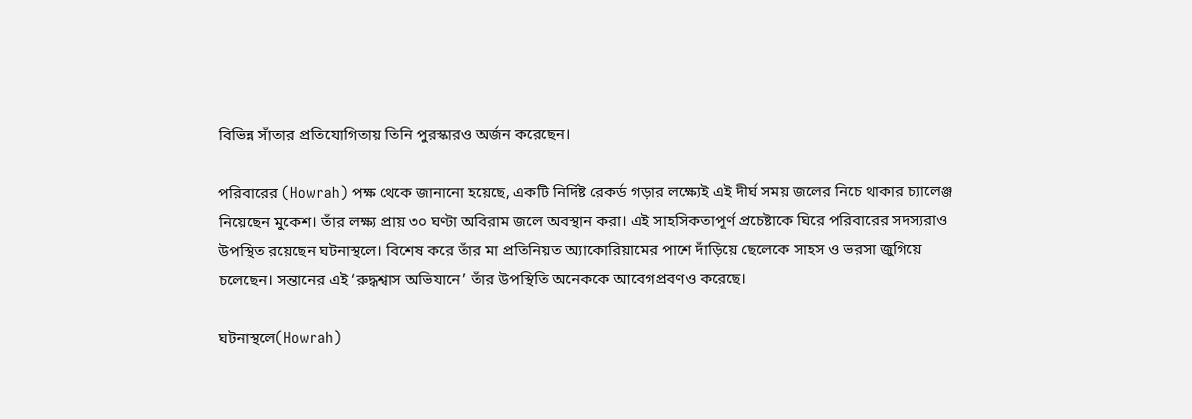বিভিন্ন সাঁতার প্রতিযোগিতায় তিনি পুরস্কারও অর্জন করেছেন।

পরিবারের (Howrah) পক্ষ থেকে জানানো হয়েছে, একটি নির্দিষ্ট রেকর্ড গড়ার লক্ষ্যেই এই দীর্ঘ সময় জলের নিচে থাকার চ্যালেঞ্জ নিয়েছেন মুকেশ। তাঁর লক্ষ্য প্রায় ৩০ ঘণ্টা অবিরাম জলে অবস্থান করা। এই সাহসিকতাপূর্ণ প্রচেষ্টাকে ঘিরে পরিবারের সদস্যরাও উপস্থিত রয়েছেন ঘটনাস্থলে। বিশেষ করে তাঁর মা প্রতিনিয়ত অ্যাকোরিয়ামের পাশে দাঁড়িয়ে ছেলেকে সাহস ও ভরসা জুগিয়ে চলেছেন। সন্তানের এই ‘রুদ্ধশ্বাস অভিযানে’ তাঁর উপস্থিতি অনেককে আবেগপ্রবণও করেছে।

ঘটনাস্থলে(Howrah)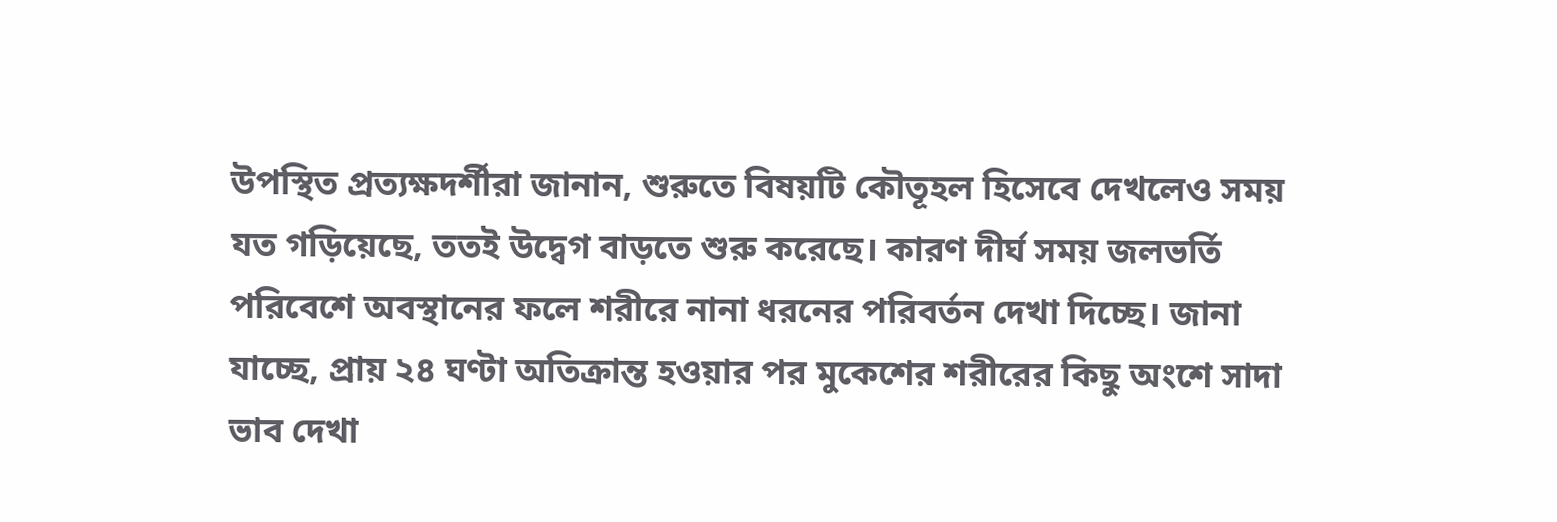উপস্থিত প্রত্যক্ষদর্শীরা জানান, শুরুতে বিষয়টি কৌতূহল হিসেবে দেখলেও সময় যত গড়িয়েছে, ততই উদ্বেগ বাড়তে শুরু করেছে। কারণ দীর্ঘ সময় জলভর্তি পরিবেশে অবস্থানের ফলে শরীরে নানা ধরনের পরিবর্তন দেখা দিচ্ছে। জানা যাচ্ছে, প্রায় ২৪ ঘণ্টা অতিক্রান্ত হওয়ার পর মুকেশের শরীরের কিছু অংশে সাদা ভাব দেখা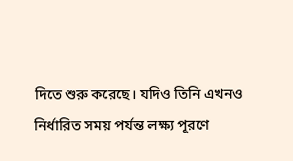দিতে শুরু করেছে। যদিও তিনি এখনও নির্ধারিত সময় পর্যন্ত লক্ষ্য পূরণে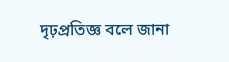দৃঢ়প্রতিজ্ঞ বলে জানা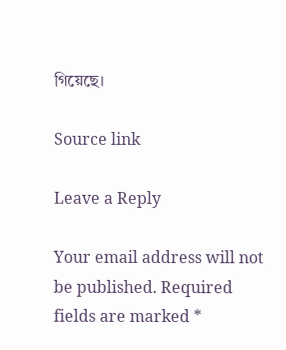গিয়েছে।

Source link

Leave a Reply

Your email address will not be published. Required fields are marked *